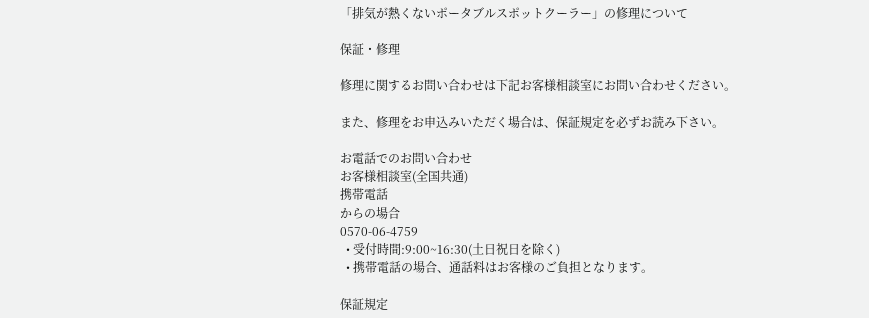「排気が熱くないポータブルスポットクーラー」の修理について

保証・修理

修理に関するお問い合わせは下記お客様相談室にお問い合わせください。

また、修理をお申込みいただく場合は、保証規定を必ずお読み下さい。

お電話でのお問い合わせ
お客様相談室(全国共通)
携帯電話
からの場合
0570-06-4759
  • 受付時間:9:00~16:30(土日祝日を除く)
  • 携帯電話の場合、通話料はお客様のご負担となります。

保証規定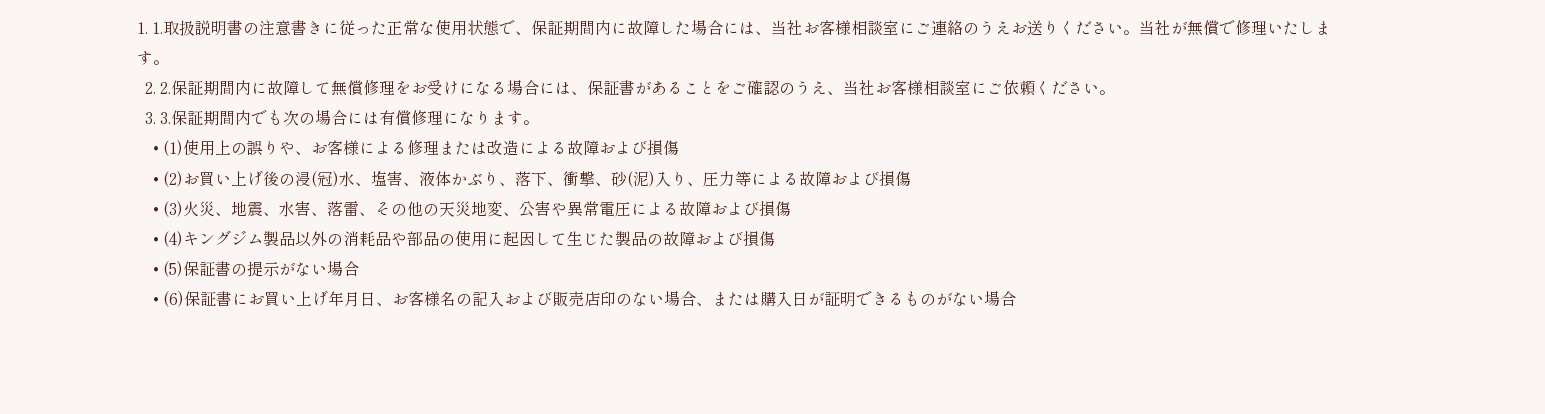1. 1.取扱説明書の注意書きに従った正常な使用状態で、保証期間内に故障した場合には、当社お客様相談室にご連絡のうえお送りください。当社が無償で修理いたします。
  2. 2.保証期間内に故障して無償修理をお受けになる場合には、保証書があることをご確認のうえ、当社お客様相談室にご依頼ください。
  3. 3.保証期間内でも次の場合には有償修理になります。
    • (1)使用上の誤りや、お客様による修理または改造による故障および損傷
    • (2)お買い上げ後の浸(冠)水、塩害、液体かぶり、落下、衝撃、砂(泥)入り、圧力等による故障および損傷
    • (3)火災、地震、水害、落雷、その他の天災地変、公害や異常電圧による故障および損傷
    • (4)キングジム製品以外の消耗品や部品の使用に起因して生じた製品の故障および損傷
    • (5)保証書の提示がない場合
    • (6)保証書にお買い上げ年月日、お客様名の記入および販売店印のない場合、または購入日が証明できるものがない場合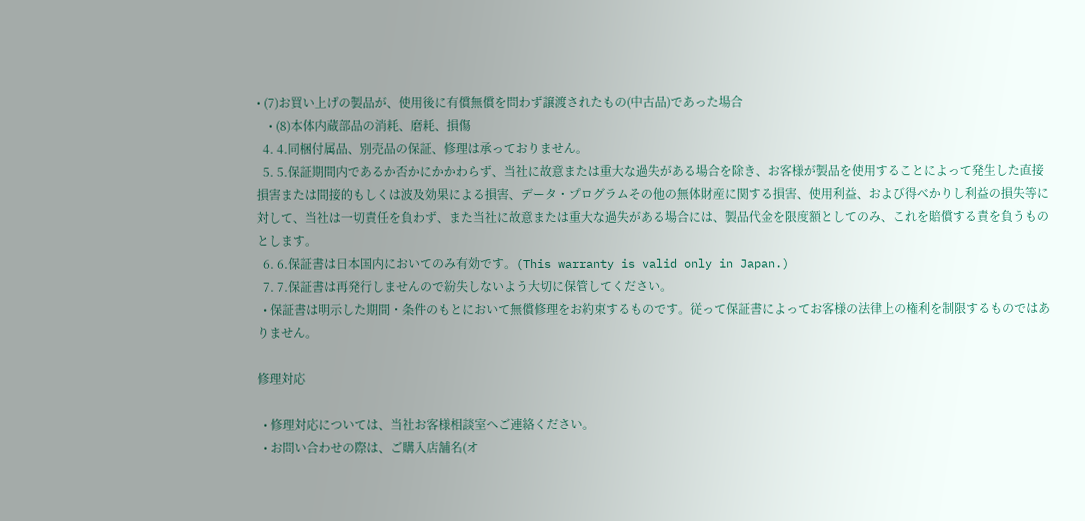• (7)お買い上げの製品が、使用後に有償無償を問わず譲渡されたもの(中古品)であった場合
    • (8)本体内蔵部品の消耗、磨耗、損傷
  4. 4.同梱付属品、別売品の保証、修理は承っておりません。
  5. 5.保証期間内であるか否かにかかわらず、当社に故意または重大な過失がある場合を除き、お客様が製品を使用することによって発生した直接損害または間接的もしくは波及効果による損害、データ・プログラムその他の無体財産に関する損害、使用利益、および得べかりし利益の損失等に対して、当社は一切責任を負わず、また当社に故意または重大な過失がある場合には、製品代金を限度額としてのみ、これを賠償する責を負うものとします。
  6. 6.保証書は日本国内においてのみ有効です。(This warranty is valid only in Japan.)
  7. 7.保証書は再発行しませんので紛失しないよう大切に保管してください。
  • 保証書は明示した期間・条件のもとにおいて無償修理をお約束するものです。従って保証書によってお客様の法律上の権利を制限するものではありません。

修理対応

  • 修理対応については、当社お客様相談室へご連絡ください。
  • お問い合わせの際は、ご購入店舗名(オ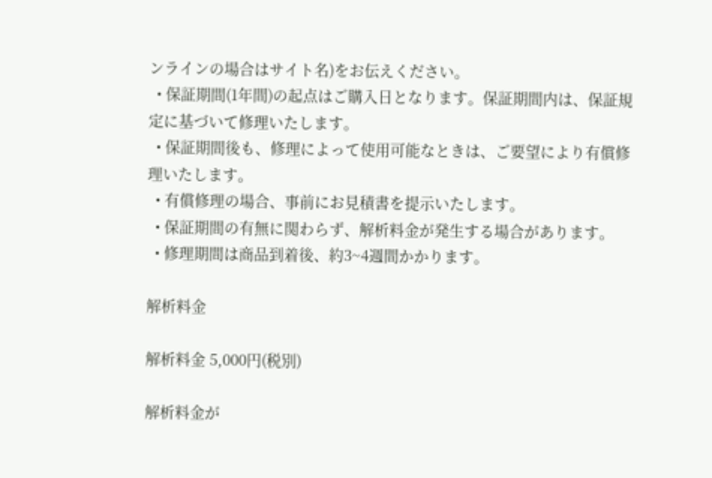ンラインの場合はサイト名)をお伝えください。
  • 保証期間(1年間)の起点はご購入日となります。保証期間内は、保証規定に基づいて修理いたします。
  • 保証期間後も、修理によって使用可能なときは、ご要望により有償修理いたします。
  • 有償修理の場合、事前にお見積書を提示いたします。
  • 保証期間の有無に関わらず、解析料金が発生する場合があります。
  • 修理期間は商品到着後、約3~4週間かかります。

解析料金

解析料金 5,000円(税別)

解析料金が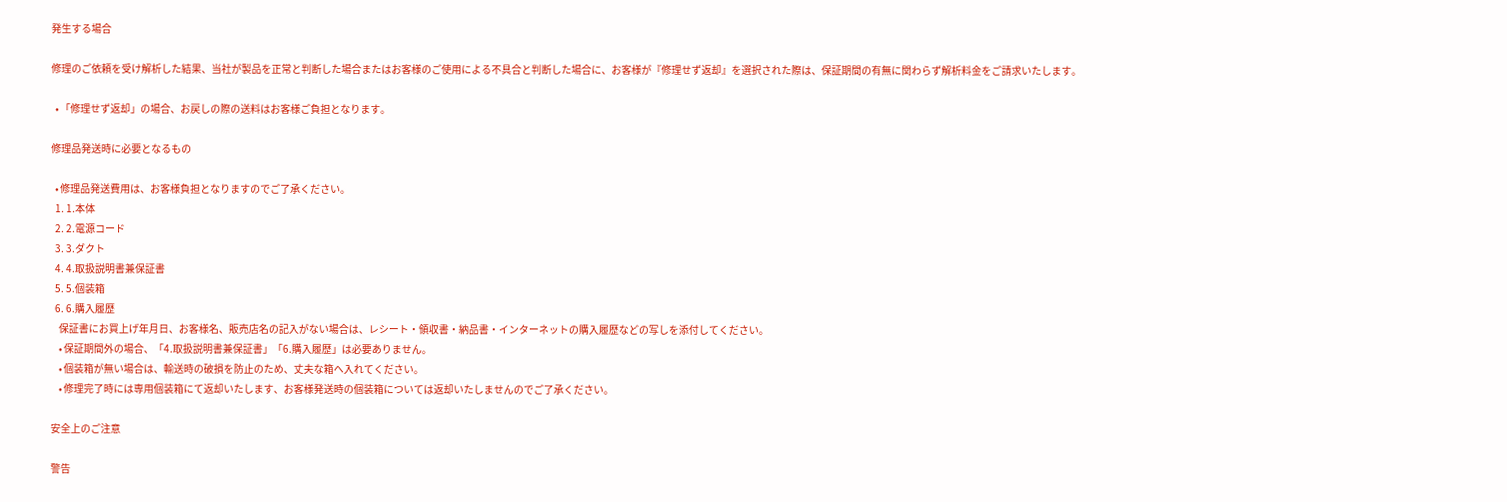発生する場合

修理のご依頼を受け解析した結果、当社が製品を正常と判断した場合またはお客様のご使用による不具合と判断した場合に、お客様が『修理せず返却』を選択された際は、保証期間の有無に関わらず解析料金をご請求いたします。

  • 「修理せず返却」の場合、お戻しの際の送料はお客様ご負担となります。

修理品発送時に必要となるもの

  • 修理品発送費用は、お客様負担となりますのでご了承ください。
  1. 1.本体
  2. 2.電源コード
  3. 3.ダクト
  4. 4.取扱説明書兼保証書
  5. 5.個装箱
  6. 6.購入履歴
    保証書にお買上げ年月日、お客様名、販売店名の記入がない場合は、レシート・領収書・納品書・インターネットの購入履歴などの写しを添付してください。
    • 保証期間外の場合、「4.取扱説明書兼保証書」「6.購入履歴」は必要ありません。
    • 個装箱が無い場合は、輸送時の破損を防止のため、丈夫な箱へ入れてください。
    • 修理完了時には専用個装箱にて返却いたします、お客様発送時の個装箱については返却いたしませんのでご了承ください。

安全上のご注意

警告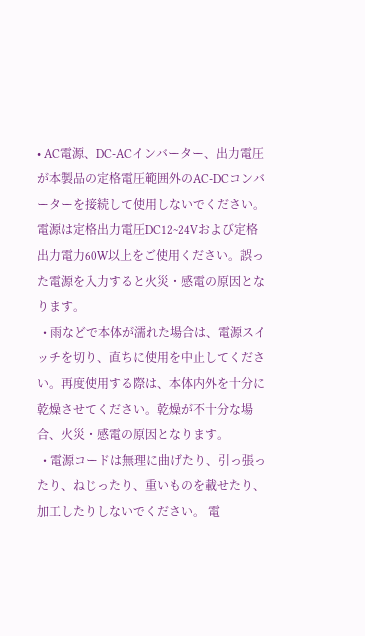• AC電源、DC-ACインバーター、出力電圧が本製品の定格電圧範囲外のAC-DCコンバーターを接続して使用しないでください。電源は定格出力電圧DC12~24Vおよび定格出力電力60W以上をご使用ください。誤った電源を入力すると火災・感電の原因となります。
  • 雨などで本体が濡れた場合は、電源スイッチを切り、直ちに使用を中止してください。再度使用する際は、本体内外を十分に乾燥させてください。乾燥が不十分な場合、火災・感電の原因となります。
  • 電源コードは無理に曲げたり、引っ張ったり、ねじったり、重いものを載せたり、加工したりしないでください。 電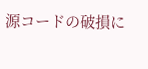源コードの破損に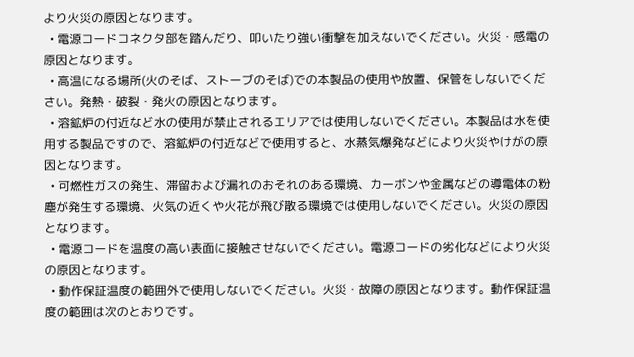より火災の原因となります。
  • 電源コードコネクタ部を踏んだり、叩いたり強い衝撃を加えないでください。火災・感電の原因となります。
  • 高温になる場所(火のそば、ストーブのそば)での本製品の使用や放置、保管をしないでください。発熱・破裂・発火の原因となります。
  • 溶鉱炉の付近など水の使用が禁止されるエリアでは使用しないでください。本製品は水を使用する製品ですので、溶鉱炉の付近などで使用すると、水蒸気爆発などにより火災やけがの原因となります。
  • 可燃性ガスの発生、滞留および漏れのおそれのある環境、カーボンや金属などの導電体の粉塵が発生する環境、火気の近くや火花が飛び散る環境では使用しないでください。火災の原因となります。
  • 電源コードを温度の高い表面に接触させないでください。電源コードの劣化などにより火災の原因となります。
  • 動作保証温度の範囲外で使用しないでください。火災・故障の原因となります。動作保証温度の範囲は次のとおりです。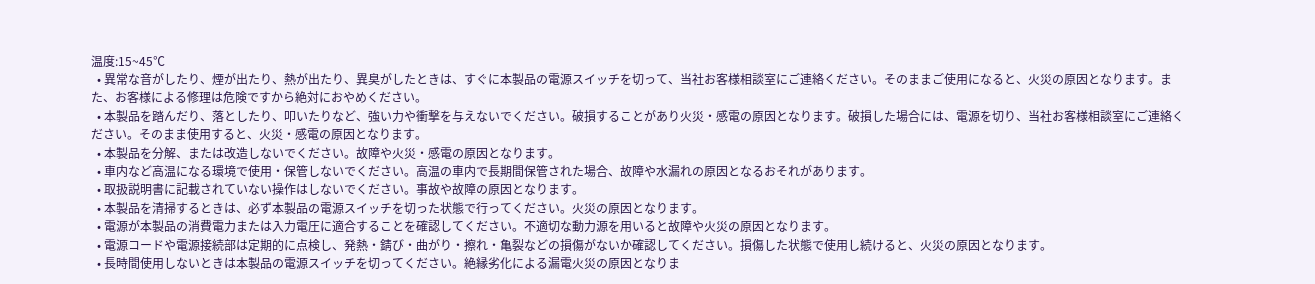温度:15~45℃
  • 異常な音がしたり、煙が出たり、熱が出たり、異臭がしたときは、すぐに本製品の電源スイッチを切って、当社お客様相談室にご連絡ください。そのままご使用になると、火災の原因となります。また、お客様による修理は危険ですから絶対におやめください。
  • 本製品を踏んだり、落としたり、叩いたりなど、強い力や衝撃を与えないでください。破損することがあり火災・感電の原因となります。破損した場合には、電源を切り、当社お客様相談室にご連絡ください。そのまま使用すると、火災・感電の原因となります。
  • 本製品を分解、または改造しないでください。故障や火災・感電の原因となります。
  • 車内など高温になる環境で使用・保管しないでください。高温の車内で長期間保管された場合、故障や水漏れの原因となるおそれがあります。
  • 取扱説明書に記載されていない操作はしないでください。事故や故障の原因となります。
  • 本製品を清掃するときは、必ず本製品の電源スイッチを切った状態で行ってください。火災の原因となります。
  • 電源が本製品の消費電力または入力電圧に適合することを確認してください。不適切な動力源を用いると故障や火災の原因となります。
  • 電源コードや電源接続部は定期的に点検し、発熱・錆び・曲がり・擦れ・亀裂などの損傷がないか確認してください。損傷した状態で使用し続けると、火災の原因となります。
  • 長時間使用しないときは本製品の電源スイッチを切ってください。絶縁劣化による漏電火災の原因となりま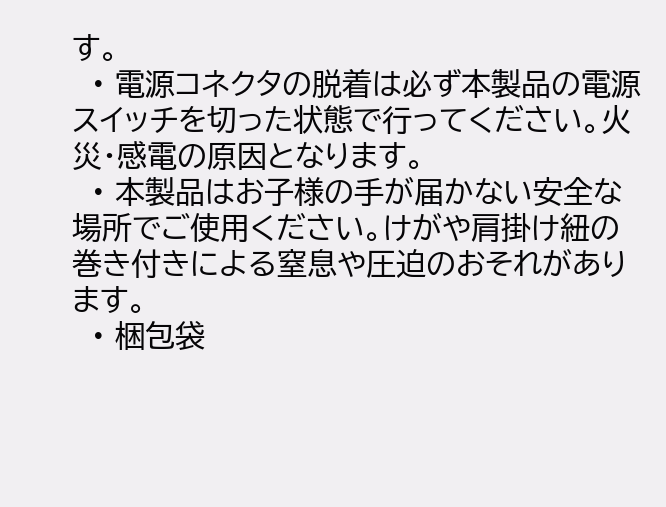す。
  • 電源コネクタの脱着は必ず本製品の電源スイッチを切った状態で行ってください。火災・感電の原因となります。
  • 本製品はお子様の手が届かない安全な場所でご使用ください。けがや肩掛け紐の巻き付きによる窒息や圧迫のおそれがあります。
  • 梱包袋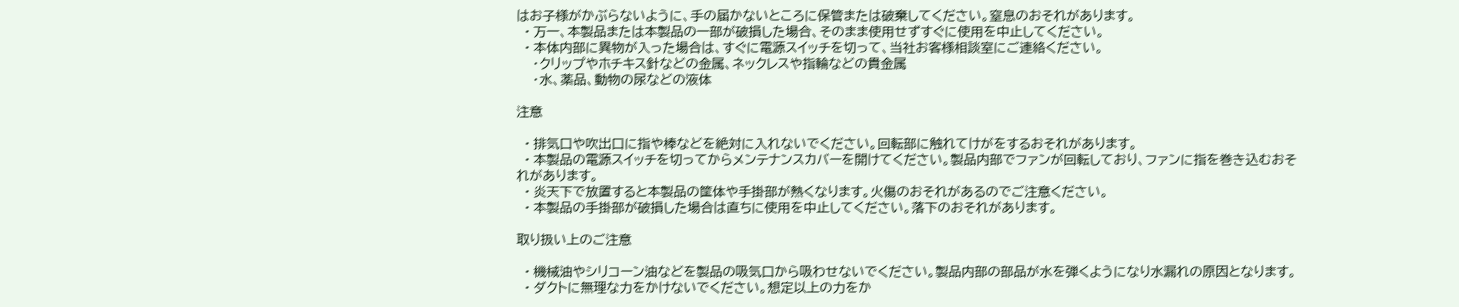はお子様がかぶらないように、手の届かないところに保管または破棄してください。窒息のおそれがあります。
  • 万一、本製品または本製品の一部が破損した場合、そのまま使用せずすぐに使用を中止してください。
  • 本体内部に異物が入った場合は、すぐに電源スイッチを切って、当社お客様相談室にご連絡ください。
    ・クリップやホチキス針などの金属、ネックレスや指輪などの貴金属
    ・水、薬品、動物の尿などの液体

注意

  • 排気口や吹出口に指や棒などを絶対に入れないでください。回転部に触れてけがをするおそれがあります。
  • 本製品の電源スイッチを切ってからメンテナンスカバーを開けてください。製品内部でファンが回転しており、ファンに指を巻き込むおそれがあります。
  • 炎天下で放置すると本製品の筐体や手掛部が熱くなります。火傷のおそれがあるのでご注意ください。
  • 本製品の手掛部が破損した場合は直ちに使用を中止してください。落下のおそれがあります。

取り扱い上のご注意

  • 機械油やシリコーン油などを製品の吸気口から吸わせないでください。製品内部の部品が水を弾くようになり水漏れの原因となります。
  • ダクトに無理な力をかけないでください。想定以上の力をか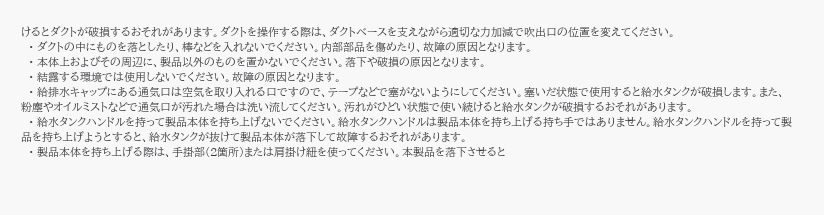けるとダクトが破損するおそれがあります。ダクトを操作する際は、ダクトベースを支えながら適切な力加減で吹出口の位置を変えてください。
  • ダクトの中にものを落としたり、棒などを入れないでください。内部部品を傷めたり、故障の原因となります。
  • 本体上およびその周辺に、製品以外のものを置かないでください。落下や破損の原因となります。
  • 結露する環境では使用しないでください。故障の原因となります。
  • 給排水キャップにある通気口は空気を取り入れる口ですので、テープなどで塞がないようにしてください。塞いだ状態で使用すると給水タンクが破損します。また、粉塵やオイルミストなどで通気口が汚れた場合は洗い流してください。汚れがひどい状態で使い続けると給水タンクが破損するおそれがあります。
  • 給水タンクハンドルを持って製品本体を持ち上げないでください。給水タンクハンドルは製品本体を持ち上げる持ち手ではありません。給水タンクハンドルを持って製品を持ち上げようとすると、給水タンクが抜けて製品本体が落下して故障するおそれがあります。
  • 製品本体を持ち上げる際は、手掛部(2箇所)または肩掛け紐を使ってください。本製品を落下させると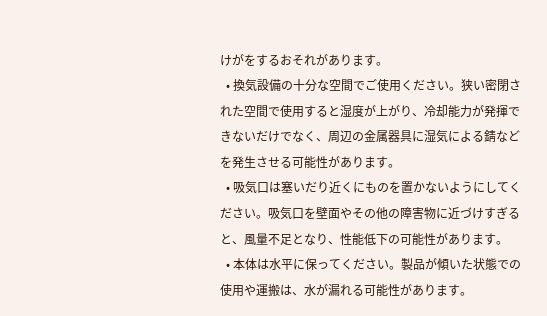けがをするおそれがあります。
  • 換気設備の十分な空間でご使用ください。狭い密閉された空間で使用すると湿度が上がり、冷却能力が発揮できないだけでなく、周辺の金属器具に湿気による錆などを発生させる可能性があります。
  • 吸気口は塞いだり近くにものを置かないようにしてください。吸気口を壁面やその他の障害物に近づけすぎると、風量不足となり、性能低下の可能性があります。
  • 本体は水平に保ってください。製品が傾いた状態での使用や運搬は、水が漏れる可能性があります。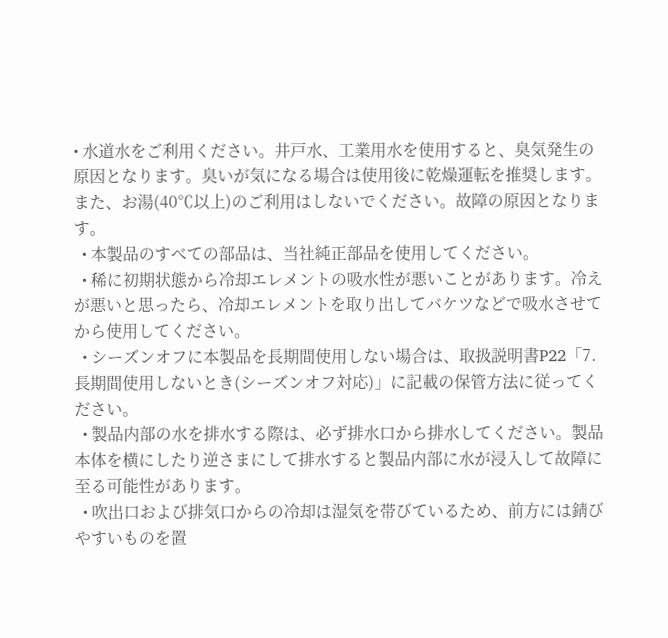• 水道水をご利用ください。井戸水、工業用水を使用すると、臭気発生の原因となります。臭いが気になる場合は使用後に乾燥運転を推奨します。また、お湯(40℃以上)のご利用はしないでください。故障の原因となります。
  • 本製品のすべての部品は、当社純正部品を使用してください。
  • 稀に初期状態から冷却エレメントの吸水性が悪いことがあります。冷えが悪いと思ったら、冷却エレメントを取り出してバケツなどで吸水させてから使用してください。
  • シーズンオフに本製品を長期間使用しない場合は、取扱説明書P22「7.長期間使用しないとき(シーズンオフ対応)」に記載の保管方法に従ってください。
  • 製品内部の水を排水する際は、必ず排水口から排水してください。製品本体を横にしたり逆さまにして排水すると製品内部に水が浸入して故障に至る可能性があります。
  • 吹出口および排気口からの冷却は湿気を帯びているため、前方には錆びやすいものを置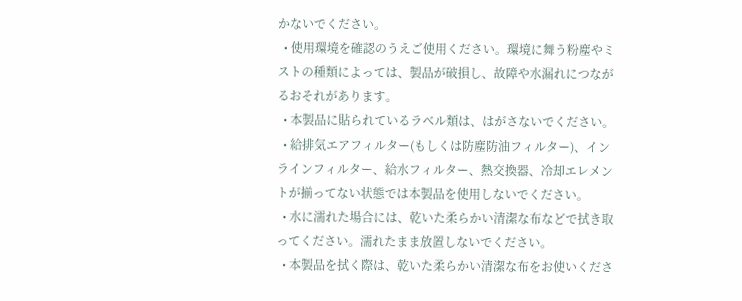かないでください。
  • 使用環境を確認のうえご使用ください。環境に舞う粉塵やミストの種類によっては、製品が破損し、故障や水漏れにつながるおそれがあります。
  • 本製品に貼られているラベル類は、はがさないでください。
  • 給排気エアフィルター(もしくは防塵防油フィルター)、インラインフィルター、給水フィルター、熱交換器、冷却エレメントが揃ってない状態では本製品を使用しないでください。
  • 水に濡れた場合には、乾いた柔らかい清潔な布などで拭き取ってください。濡れたまま放置しないでください。
  • 本製品を拭く際は、乾いた柔らかい清潔な布をお使いくださ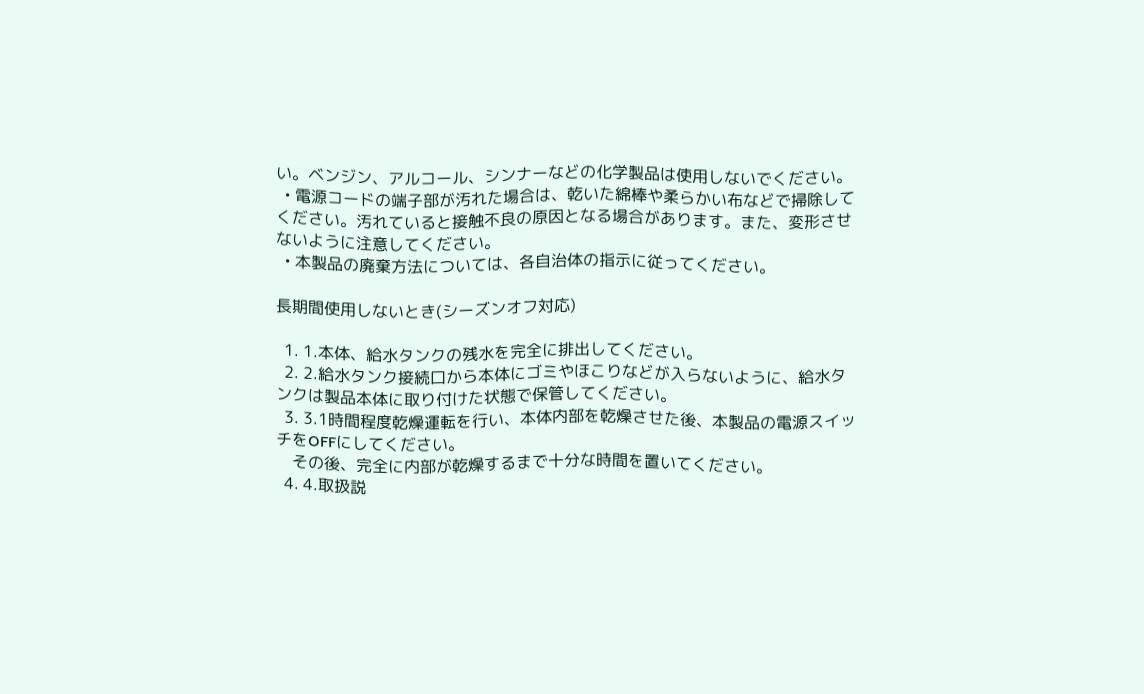い。ベンジン、アルコール、シンナーなどの化学製品は使用しないでください。
  • 電源コードの端子部が汚れた場合は、乾いた綿棒や柔らかい布などで掃除してください。汚れていると接触不良の原因となる場合があります。また、変形させないように注意してください。
  • 本製品の廃棄方法については、各自治体の指示に従ってください。

長期間使用しないとき(シーズンオフ対応)

  1. 1.本体、給水タンクの残水を完全に排出してください。
  2. 2.給水タンク接続口から本体にゴミやほこりなどが入らないように、給水タンクは製品本体に取り付けた状態で保管してください。
  3. 3.1時間程度乾燥運転を行い、本体内部を乾燥させた後、本製品の電源スイッチをOFFにしてください。
    その後、完全に内部が乾燥するまで十分な時間を置いてください。
  4. 4.取扱説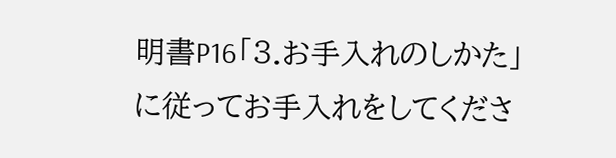明書P16「3.お手入れのしかた」に従ってお手入れをしてくださ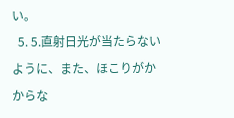い。
  5. 5.直射日光が当たらないように、また、ほこりがかからな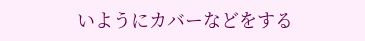いようにカバーなどをする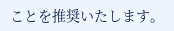ことを推奨いたします。